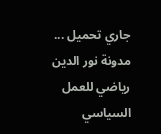جاري تحميل ... مدونة نور الدين رياضي للعمل السياسي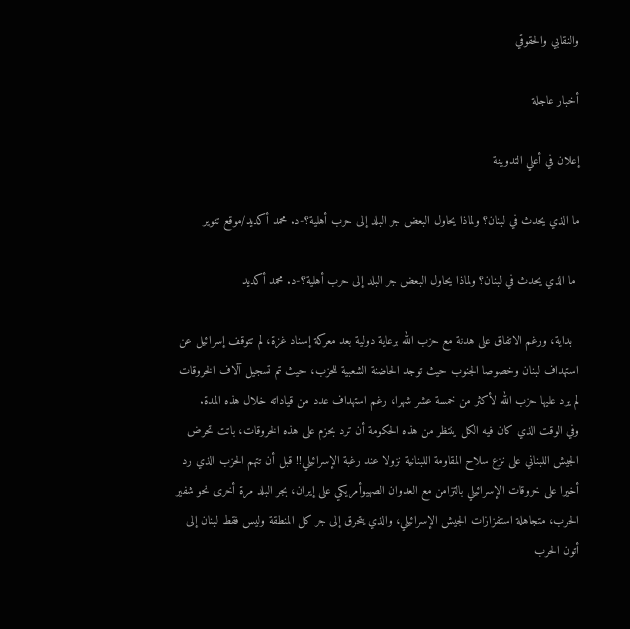والنقابي والحقوقي

أخبار عاجلة

إعلان في أعلي التدوينة

ما الذي يحدث في لبنان؟ ولماذا يحاول البعض جر البلد إلى حرب أهلية؟-د. محمد أكديد/موقع تنوير

 ما الذي يحدث في لبنان؟ ولماذا يحاول البعض جر البلد إلى حرب أهلية؟-د. محمد أكديد

  بداية، ورغم الاتفاق على هدنة مع حزب الله برعاية دولية بعد معركة إسناد غزة، لم تتوقف إسرائيل عن استهداف لبنان وخصوصا الجنوب حيث توجد الحاضنة الشعبية للحزب، حيث تم تسجيل آلاف الخروقات لم يرد عليها حزب الله لأكثر من خمسة عشر شهرا، رغم استهداف عدد من قياداته خلال هذه المدة.
وفي الوقت الذي كان فيه الكل ينتظر من هذه الحكومة أن ترد بحزم على هذه الخروقات، باتت تحرض الجيش اللبناني على نزع سلاح المقاومة اللبنانية نزولا عند رغبة الإسرائيلي!! قبل أن تتهم الحزب الذي رد أخيرا على خروقات الإسرائيلي بالتزامن مع العدوان الصهيوأمريكي على إيران، بجر البلد مرة أخرى نحو شفير الحرب، متجاهلة استفزازات الجيش الإسرائيلي، والذي يتحرق إلى جر كل المنطقة وليس فقط لبنان إلى أتون الحرب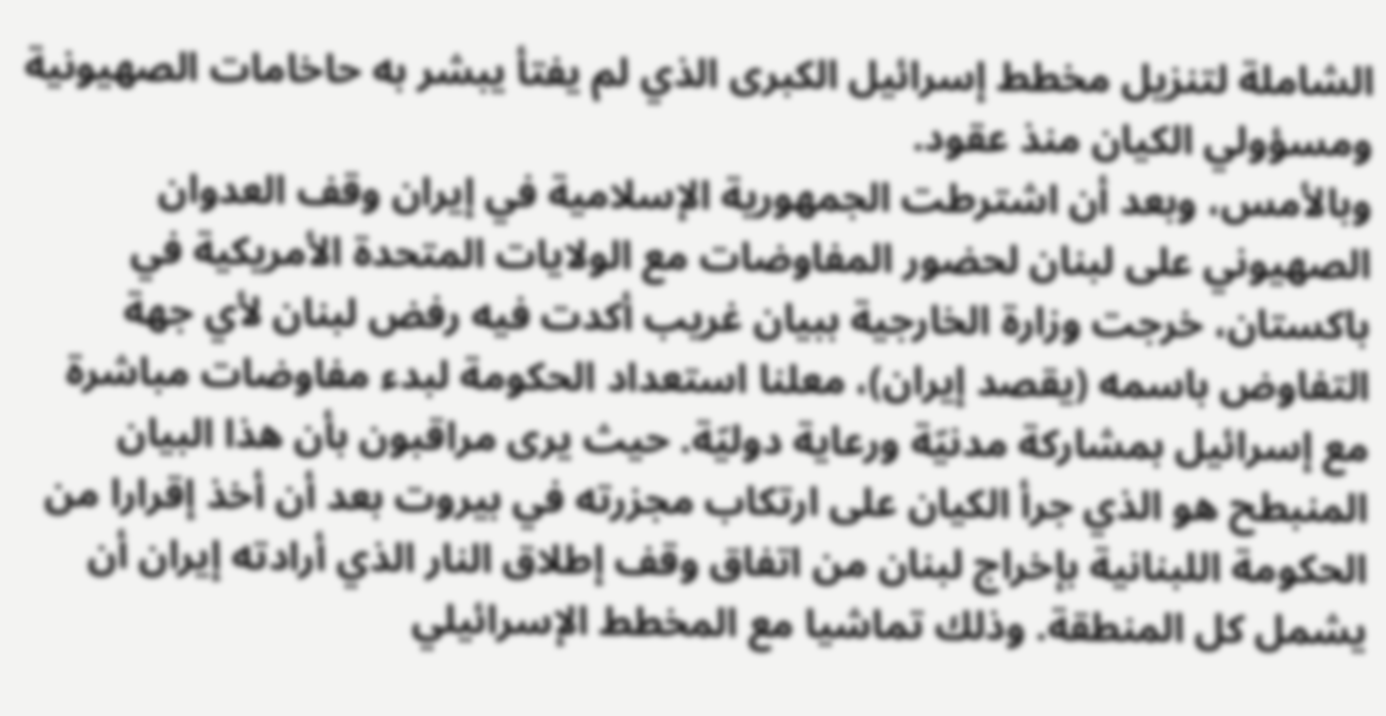الشاملة لتنزيل مخطط إسرائيل الكبرى الذي لم يفتأ يبشر به حاخامات الصهيونية ومسؤولي الكيان منذ عقود.
وبالأمس، وبعد أن اشترطت الجمهورية الإسلامية في إيران وقف العدوان الصهيوني على لبنان لحضور المفاوضات مع الولايات المتحدة الأمريكية في باكستان، خرجت وزارة الخارجية ببيان غريب أكدت فيه رفض لبنان لأي جهة التفاوض باسمه (يقصد إيران)، معلنا استعداد الحكومة لبدء مفاوضات مباشرة مع إسرائيل بمشاركة مدنيّة ورعاية دوليّة. حيث يرى مراقبون بأن هذا البيان المنبطح هو الذي جرأ الكيان على ارتكاب مجزرته في بيروت بعد أن أخذ إقرارا من الحكومة اللبنانية بإخراج لبنان من اتفاق وقف إطلاق النار الذي أرادته إيران أن يشمل كل المنطقة. وذلك تماشيا مع المخطط الإسرائيلي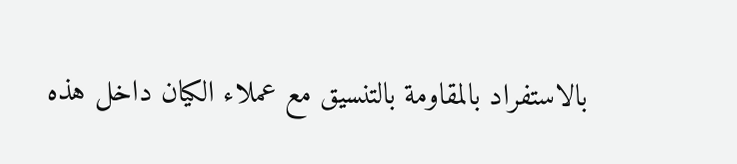بالاستفراد بالمقاومة بالتنسيق مع عملاء الكيان داخل هذه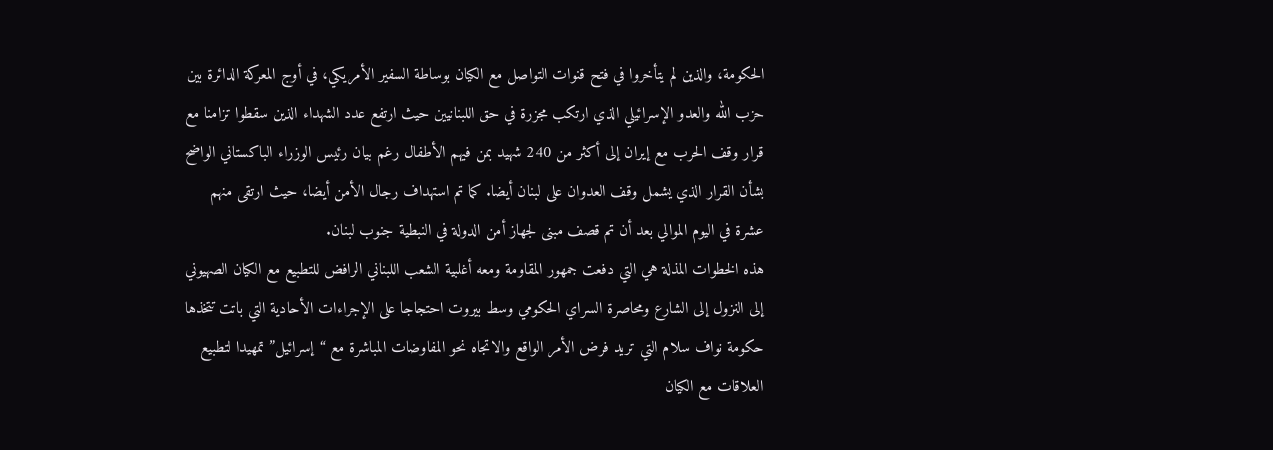الحكومة، والذين لم يتأخروا في فتح قنوات التواصل مع الكيان بوساطة السفير الأمريكي، في أوج المعركة الدائرة بين حزب الله والعدو الإسرائيلي الذي ارتكب مجزرة في حق اللبنانيين حيث ارتفع عدد الشهداء الذين سقطوا تزامنا مع قرار وقف الحرب مع إيران إلى أكثر من 240 شهيد بمن فيهم الأطفال رغم بيان رئيس الوزراء الباكستاني الواضح بشأن القرار الذي يشمل وقف العدوان على لبنان أيضا. كما تم استهداف رجال الأمن أيضا، حيث ارتقى منهم عشرة في اليوم الموالي بعد أن تم قصف مبنى لجهاز أمن الدولة في النبطية جنوب لبنان.
هذه الخطوات المذلة هي التي دفعت جمهور المقاومة ومعه أغلبية الشعب اللبناني الرافض للتطبيع مع الكيان الصهيوني إلى النزول إلى الشارع ومحاصرة السراي الحكومي وسط بيروت احتجاجا على الإجراءات الأحادية التي باتت تتخذها حكومة نواف سلام التي تريد فرض الأمر الواقع والاتجاه نحو المفاوضات المباشرة مع “إسرائيل” تمهيدا لتطبيع العلاقات مع الكيان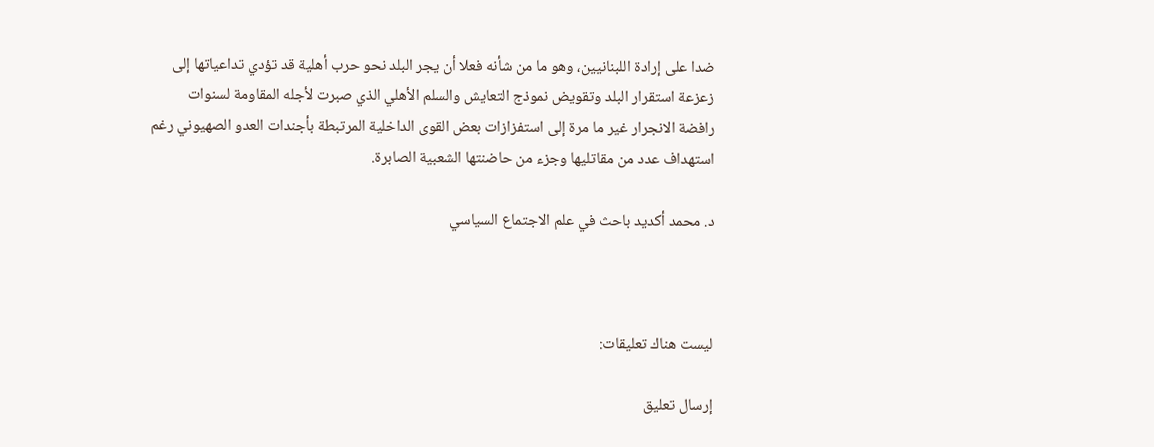ضدا على إرادة اللبنانيين، وهو ما من شأنه فعلا أن يجر البلد نحو حرب أهلية قد تؤدي تداعياتها إلى زعزعة استقرار البلد وتقويض نموذج التعايش والسلم الأهلي الذي صبرت لأجله المقاومة لسنوات رافضة الانجرار غير ما مرة إلى استفزازات بعض القوى الداخلية المرتبطة بأجندات العدو الصهيوني رغم استهداف عدد من مقاتليها وجزء من حاضنتها الشعبية الصابرة.

د. محمد أكديد باحث في علم الاجتماع السياسي



ليست هناك تعليقات:

إرسال تعليق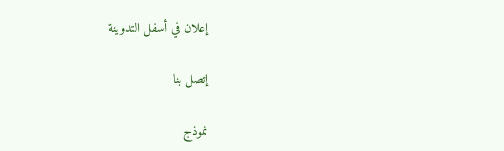إعلان في أسفل التدوينة

إتصل بنا

نموذج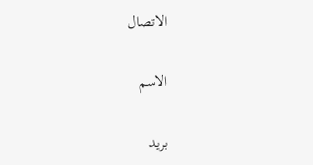الاتصال

الاسم

بريد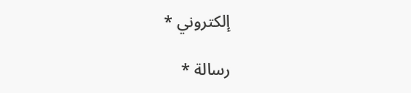إلكتروني *

رسالة *